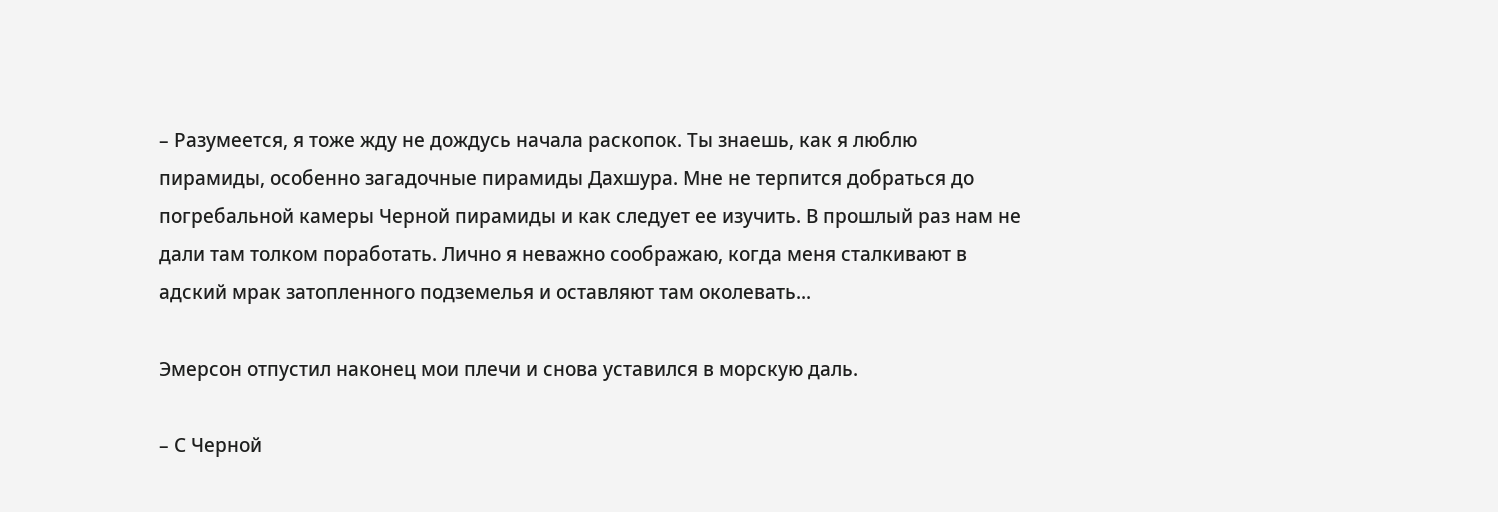– Разумеется, я тоже жду не дождусь начала раскопок. Ты знаешь, как я люблю пирамиды, особенно загадочные пирамиды Дахшура. Мне не терпится добраться до погребальной камеры Черной пирамиды и как следует ее изучить. В прошлый раз нам не дали там толком поработать. Лично я неважно соображаю, когда меня сталкивают в адский мрак затопленного подземелья и оставляют там околевать...

Эмерсон отпустил наконец мои плечи и снова уставился в морскую даль.

– С Черной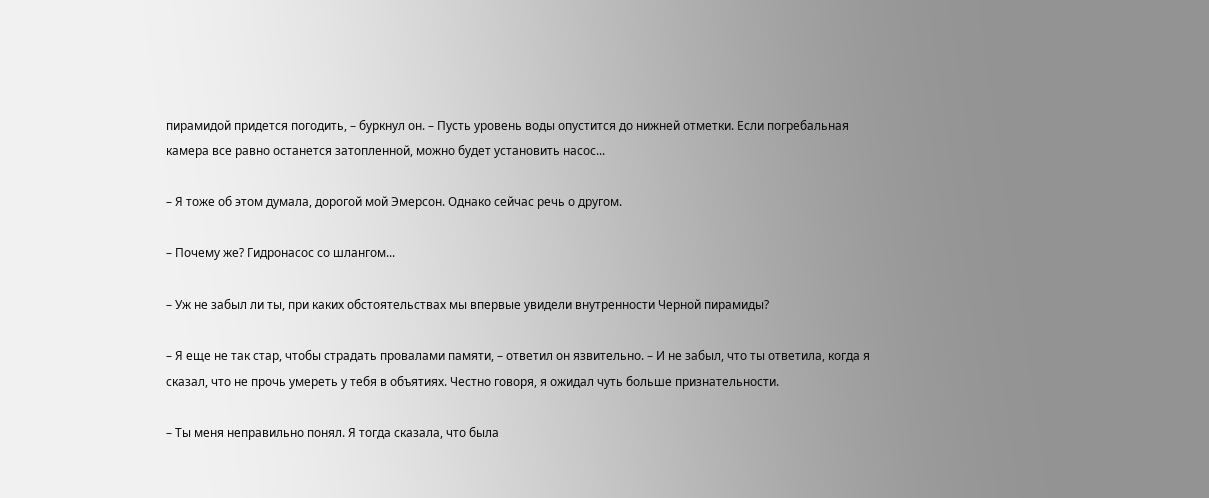пирамидой придется погодить, – буркнул он. – Пусть уровень воды опустится до нижней отметки. Если погребальная камера все равно останется затопленной, можно будет установить насос...

– Я тоже об этом думала, дорогой мой Эмерсон. Однако сейчас речь о другом.

– Почему же? Гидронасос со шлангом...

– Уж не забыл ли ты, при каких обстоятельствах мы впервые увидели внутренности Черной пирамиды?

– Я еще не так стар, чтобы страдать провалами памяти, – ответил он язвительно. – И не забыл, что ты ответила, когда я сказал, что не прочь умереть у тебя в объятиях. Честно говоря, я ожидал чуть больше признательности.

– Ты меня неправильно понял. Я тогда сказала, что была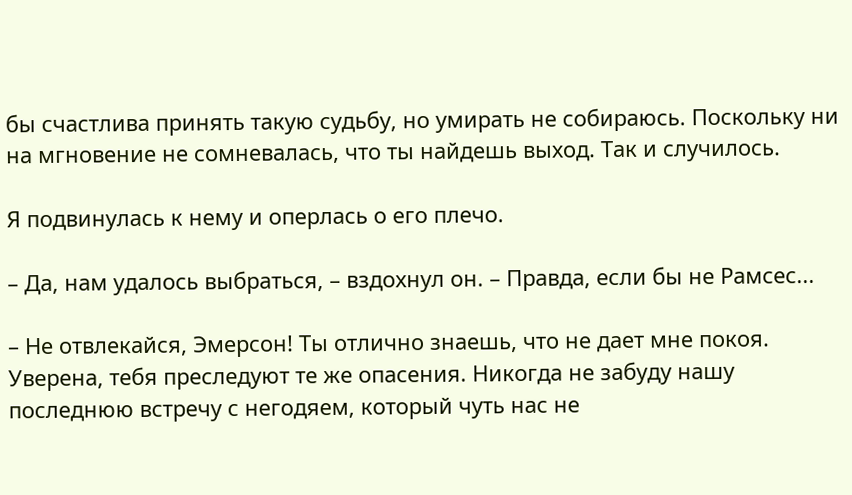бы счастлива принять такую судьбу, но умирать не собираюсь. Поскольку ни на мгновение не сомневалась, что ты найдешь выход. Так и случилось.

Я подвинулась к нему и оперлась о его плечо.

– Да, нам удалось выбраться, – вздохнул он. – Правда, если бы не Рамсес...

– Не отвлекайся, Эмерсон! Ты отлично знаешь, что не дает мне покоя. Уверена, тебя преследуют те же опасения. Никогда не забуду нашу последнюю встречу с негодяем, который чуть нас не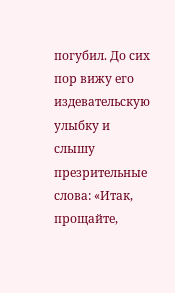погубил. До сих пор вижу его издевательскую улыбку и слышу презрительные слова: «Итак, прощайте,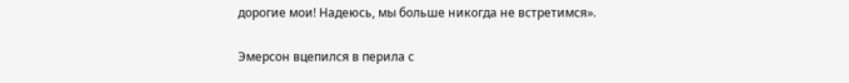дорогие мои! Надеюсь, мы больше никогда не встретимся».

Эмерсон вцепился в перила с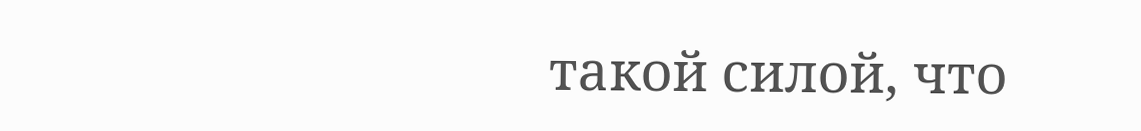такой силой, что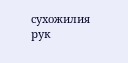сухожилия рук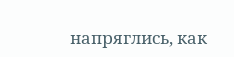напряглись, как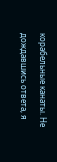корабельные канаты. Не дождавшись ответа, я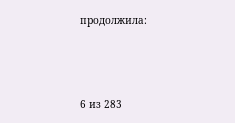продолжила:



6 из 283